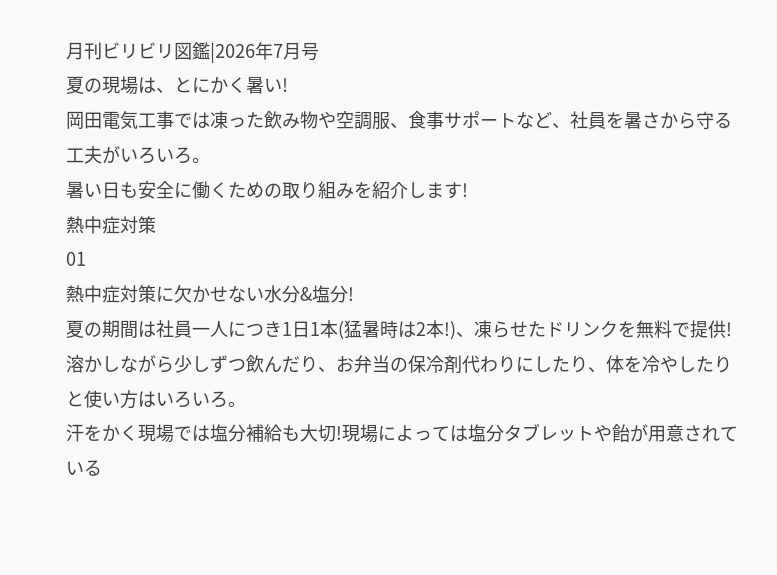月刊ビリビリ図鑑|2026年7月号
夏の現場は、とにかく暑い!
岡田電気工事では凍った飲み物や空調服、食事サポートなど、社員を暑さから守る工夫がいろいろ。
暑い日も安全に働くための取り組みを紹介します!
熱中症対策
01
熱中症対策に欠かせない水分&塩分!
夏の期間は社員一人につき1日1本(猛暑時は2本!)、凍らせたドリンクを無料で提供!溶かしながら少しずつ飲んだり、お弁当の保冷剤代わりにしたり、体を冷やしたりと使い方はいろいろ。
汗をかく現場では塩分補給も大切!現場によっては塩分タブレットや飴が用意されている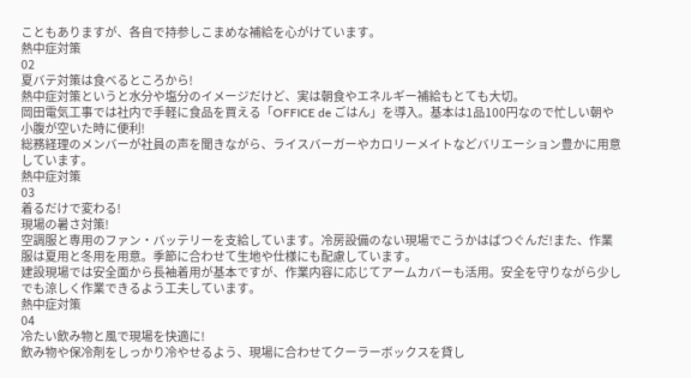こともありますが、各自で持参しこまめな補給を心がけています。
熱中症対策
02
夏バテ対策は食べるところから!
熱中症対策というと水分や塩分のイメージだけど、実は朝食やエネルギー補給もとても大切。
岡田電気工事では社内で手軽に食品を買える「OFFICE de ごはん」を導入。基本は1品100円なので忙しい朝や小腹が空いた時に便利!
総務経理のメンバーが社員の声を聞きながら、ライスバーガーやカロリーメイトなどバリエーション豊かに用意しています。
熱中症対策
03
着るだけで変わる!
現場の暑さ対策!
空調服と専用のファン・バッテリーを支給しています。冷房設備のない現場でこうかはばつぐんだ!また、作業服は夏用と冬用を用意。季節に合わせて生地や仕様にも配慮しています。
建設現場では安全面から長袖着用が基本ですが、作業内容に応じてアームカバーも活用。安全を守りながら少しでも涼しく作業できるよう工夫しています。
熱中症対策
04
冷たい飲み物と風で現場を快適に!
飲み物や保冷剤をしっかり冷やせるよう、現場に合わせてクーラーボックスを貸し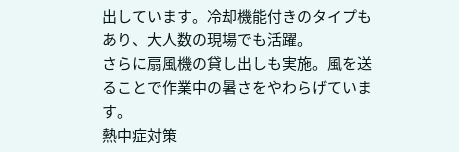出しています。冷却機能付きのタイプもあり、大人数の現場でも活躍。
さらに扇風機の貸し出しも実施。風を送ることで作業中の暑さをやわらげています。
熱中症対策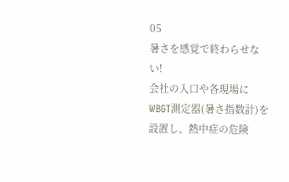05
暑さを感覚で終わらせない!
会社の入口や各現場にWBGT測定器(暑さ指数計)を設置し、熱中症の危険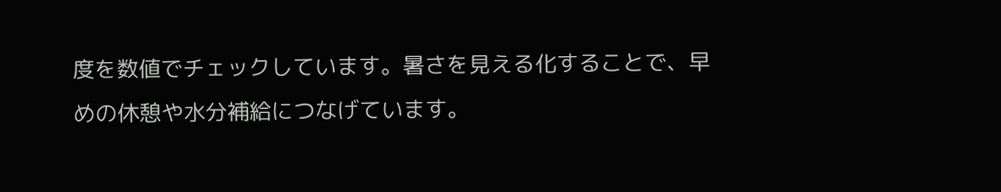度を数値でチェックしています。暑さを見える化することで、早めの休憩や水分補給につなげています。